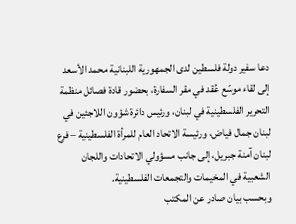دعا سفير دولة فلسطين لدى الجمهورية اللبنانية محمد الأسعد إلى لقاء موسّع عُقد في مقر السفارة، بحضور قادة فصائل منظمة التحرير الفلسطينية في لبنان، ورئيس دائرة شؤون اللاجئين في لبنان جمال فياض، ورئيسة الاتحاد العام للمرأة الفلسطينية – فرع لبنان آمنة جبريل، إلى جانب مسؤولي الاتحادات واللجان الشعبية في المخيمات والتجمعات الفلسطينية.
وبحسب بيان صادر عن المكتب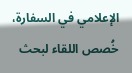الإعلامي في السفارة، خُصص اللقاء لبحث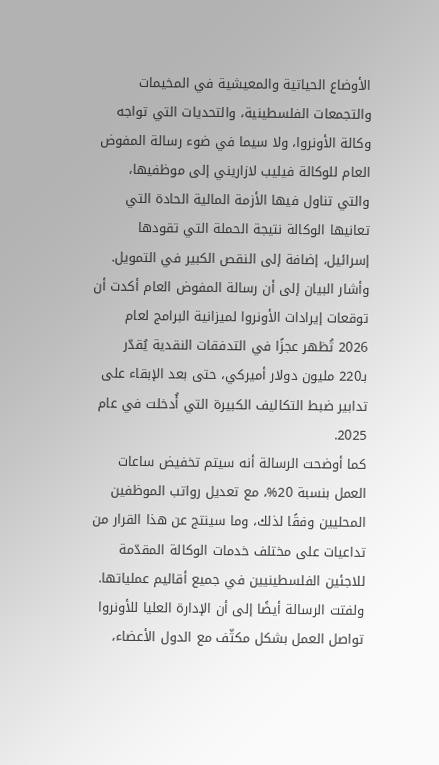الأوضاع الحياتية والمعيشية في المخيمات والتجمعات الفلسطينية، والتحديات التي تواجه وكالة الأونروا، ولا سيما في ضوء رسالة المفوض العام للوكالة فيليب لازاريني إلى موظفيها، والتي تناول فيها الأزمة المالية الحادة التي تعانيها الوكالة نتيجة الحملة التي تقودها إسرائيل، إضافة إلى النقص الكبير في التمويل.
وأشار البيان إلى أن رسالة المفوض العام أكدت أن توقعات إيرادات الأونروا لميزانية البرامج لعام 2026 تُظهر عجزًا في التدفقات النقدية يُقدّر بـ220 مليون دولار أميركي، حتى بعد الإبقاء على تدابير ضبط التكاليف الكبيرة التي أُدخلت في عام 2025.
كما أوضحت الرسالة أنه سيتم تخفيض ساعات العمل بنسبة 20%، مع تعديل رواتب الموظفين المحليين وفقًا لذلك، وما سينتج عن هذا القرار من تداعيات على مختلف خدمات الوكالة المقدّمة للاجئين الفلسطينيين في جميع أقاليم عملياتها.
ولفتت الرسالة أيضًا إلى أن الإدارة العليا للأونروا تواصل العمل بشكل مكثّف مع الدول الأعضاء،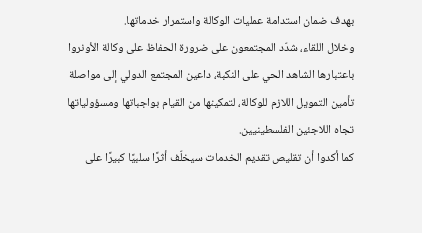بهدف ضمان استدامة عمليات الوكالة واستمرار خدماتها.
وخلال اللقاء، شدّد المجتمعون على ضرورة الحفاظ على وكالة الأونروا باعتبارها الشاهد الحي على النكبة، داعين المجتمع الدولي إلى مواصلة تأمين التمويل اللازم للوكالة، لتمكينها من القيام بواجباتها ومسؤولياتها تجاه اللاجئين الفلسطينيين.
كما أكدوا أن تقليص تقديم الخدمات سيخلّف أثرًا سلبيًا كبيرًا على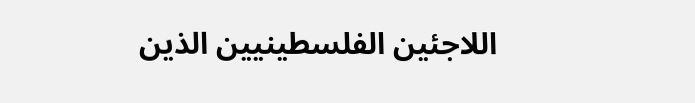اللاجئين الفلسطينيين الذين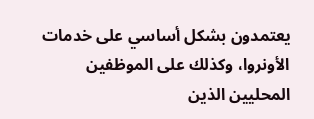يعتمدون بشكل أساسي على خدمات الأونروا، وكذلك على الموظفين المحليين الذين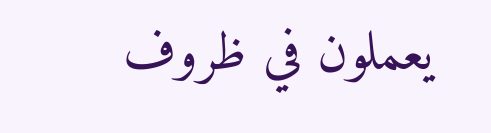يعملون في ظروف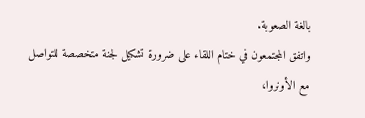بالغة الصعوبة.
واتفق المجتمعون في ختام اللقاء على ضرورة تشكيل لجنة متخصصة للتواصل مع الأونروا،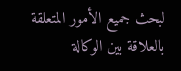لبحث جميع الأمور المتعلقة بالعلاقة بين الوكالة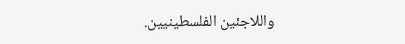واللاجئين الفلسطينيين.